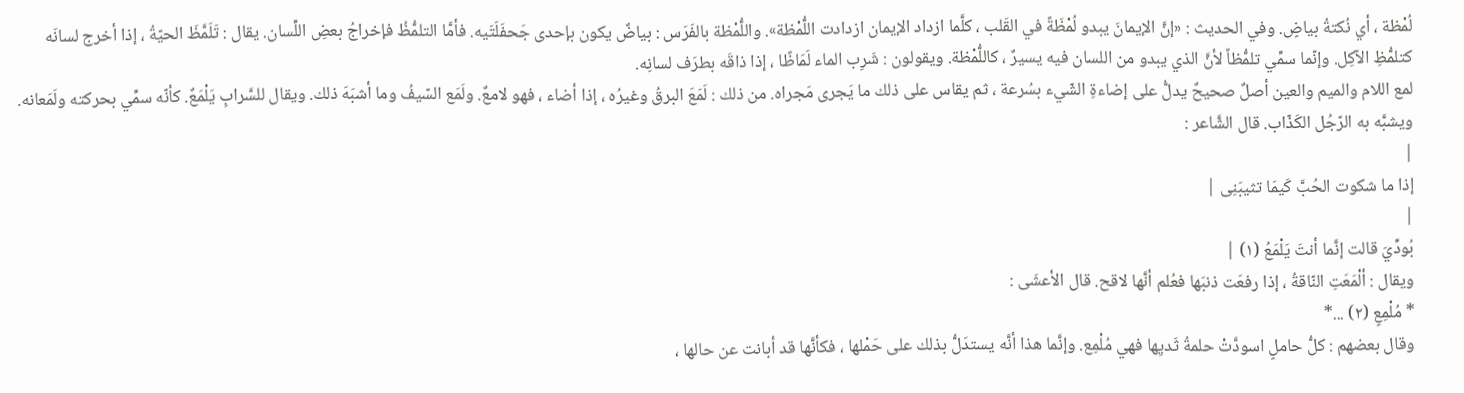لُمْظة ، أي نُكتةُ بياضٍ. وفي الحديث : «إنَّ الإيمانَ يبدو لُمْظَةً في القَلب ، كلَّما ازداد الإيمان ازدادت اللُّمْظة». واللُّمْظة بالفَرَس : بياضٌ يكون بإحدى جَحفَلَتَيه. فأمَّا التلمُّظُ فإخراجُ بعضِ اللِّسان. يقال : تَلَمَّظَ الحيّةُ ، إذا أخرج لسانَه كتلمُّظِ الآكِل. وإنّما سمِّي تلمُّظاً لأنَّ الذي يبدو من اللسان فيه يسيرٌ ، كاللُّمْظة. ويقولون : شَرِب الماء لَمَاظًا ، إذا ذاقَه بطرَف لسانِه.
لمع اللام والميم والعين أصلٌ صحيحٌ يدلُّ على إضاءةِ الشّيء بسُرعة ، ثم يقاس على ذلك ما يَجرى مَجراه. من ذلك : لَمَعَ البرقُ وغيرُه ، إذا أضاء ، فهو لامعٌ. ولَمَع السّيفُ وما أشبَهَ ذلك. ويقال للسَّرابِ يَلْمَعٌ. كأنّه سمِّي بحركته ولَمَعانه. ويشبَّه به الرّجُل الكَذّاب. قال الشَّاعر :
|
إذا ما شكوت الحُبَّ كَيمَا تثيبَنِى |
|
بُودِّيَ قالت إنَّما أنتَ يَلْمَعُ (١) |
ويقال : ألْمَعَتِ النّاقةُ ، إذا رفعَت ذنبَها فعُلم أنَّها لاقح. قال الأعشَى :
* مُلْمِعٍ (٢) ...*
وقال بعضهم : كلُّ حاملٍ اسودَّتْ حلمةُ ثَديِها فهي مُلْمِع. وإنَّما هذا أنَّه يستدَلُّ بذلك على حَمْلها ، فكأنَّها قد أبانت عن حالها ،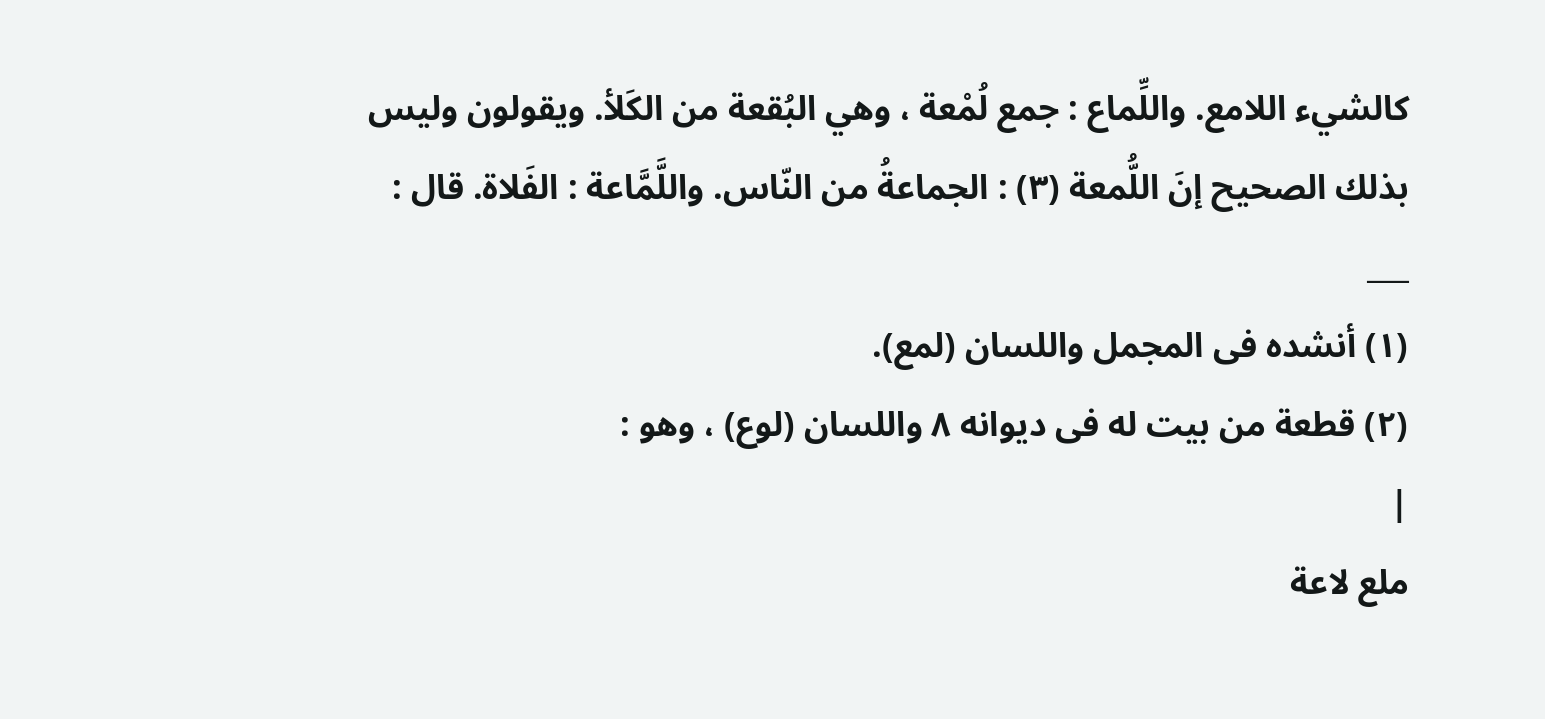كالشيء اللامع. واللِّماع : جمع لُمْعة ، وهي البُقعة من الكَلأ. ويقولون وليس بذلك الصحيح إنَ اللُّمعة (٣) : الجماعةُ من النّاس. واللَّمَّاعة : الفَلاة. قال :
___
(١) أنشده فى المجمل واللسان (لمع).
(٢) قطعة من بيت له فى ديوانه ٨ واللسان (لوع) ، وهو :
|
ملع لاعة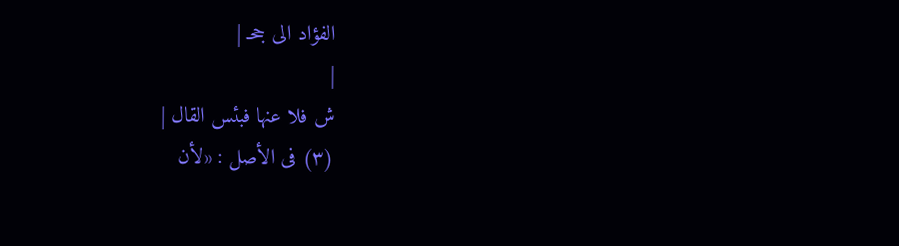الفؤاد الى جحـ |
|
ش فلا عنها فبئس القال |
(٣) فى الأصل : «لأن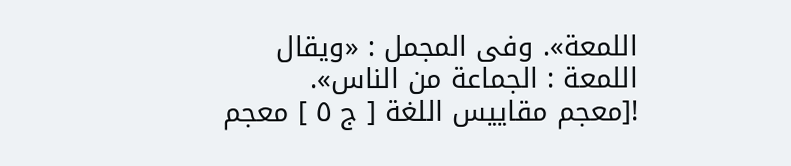اللمعة». وفى المجمل : «ويقال اللمعة : الجماعة من الناس».
![معجم مقاييس اللغة [ ج ٥ ] معجم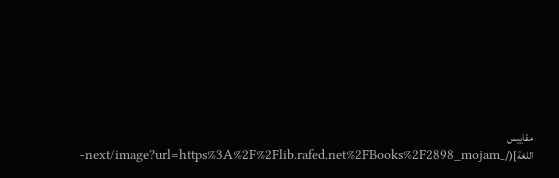مقاييس اللغة](/_next/image?url=https%3A%2F%2Flib.rafed.net%2FBooks%2F2898_mojam-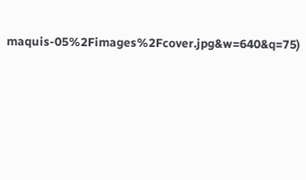maquis-05%2Fimages%2Fcover.jpg&w=640&q=75)